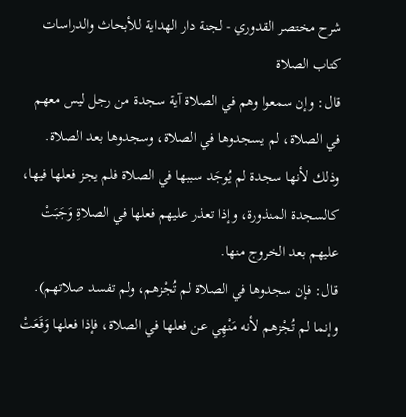شرح مختصر القدوري - لجنة دار الهداية للأبحاث والدراسات
كتاب الصلاة
قال: وإن سمعوا وهم في الصلاة آية سجدة من رجل ليس معهم في الصلاة، لم يسجدوها في الصلاة، وسجدوها بعد الصلاة.
وذلك لأنها سجدة لم يُوجَد سببها في الصلاة فلم يجز فعلها فيها، كالسجدة المنذورة، وإذا تعذر عليهم فعلها في الصلاةِ وَجَبَتْ عليهم بعد الخروج منها.
قال: فإن سجدوها في الصلاة لم تُجْزهم، ولم تفسد صلاتهم).
وإنما لم تُجْزهم لأنه مَنْهِي عن فعلها في الصلاة، فإذا فعلها وَقَعَتْ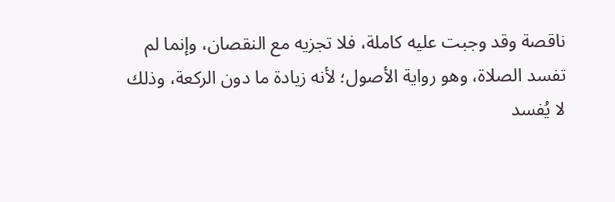ناقصة وقد وجبت عليه كاملة، فلا تجزيه مع النقصان، وإنما لم تفسد الصلاة، وهو رواية الأصول؛ لأنه زيادة ما دون الركعة، وذلك لا يُفسد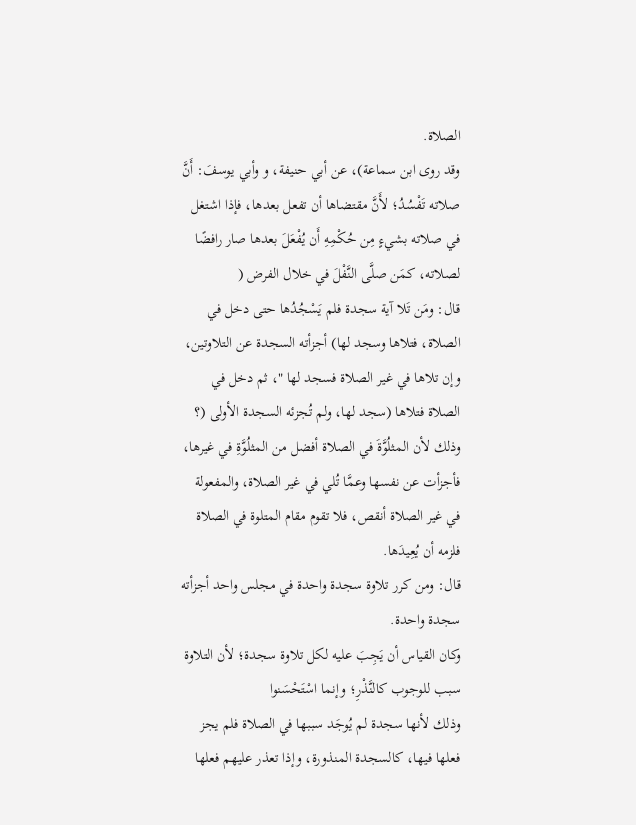الصلاة.
وقد روى ابن سماعة)، عن أبي حنيفة، و وأبي يوسفَ: أَنَّ صلاته تَفْسُدُ؛ لأَنَّ مقتضاها أن تفعل بعدها، فإذا اشتغل في صلاته بشيءٍ مِن حُكْمِهِ أَن يُفْعَلَ بعدها صار رافضًا لصلاته، كمَن صلَّى النَّفْلَ في خلال الفرض (
قال: ومَن تَلا آية سجدة فلم يَسْجُدُها حتى دخل في الصلاة، فتلاها وسجد لها) أجزأته السجدة عن التلاوتين، وإن تلاها في غير الصلاة فسجد لها "، ثم دخل في الصلاة فتلاها (سجد لها، ولم تُجزئه السجدة الأولى (؟
وذلك لأن المثلُوَّةَ في الصلاة أفضل من المثلُوَّةِ في غيرها، فأجزأت عن نفسها وعمَّا تُلي في غير الصلاة، والمفعولة في غير الصلاة أنقص، فلا تقوم مقام المتلوة في الصلاة فلزمه أن يُعِيدَها.
قال: ومن كرر تلاوة سجدة واحدة في مجلس واحد أجزأته سجدة واحدة.
وكان القياس أن يَجِبَ عليه لكل تلاوة سجدة؛ لأن التلاوة سبب للوجوب كالنَّذْرِ؛ وإنما اسْتَحْسَنوا
وذلك لأنها سجدة لم يُوجَد سببها في الصلاة فلم يجز فعلها فيها، كالسجدة المنذورة، وإذا تعذر عليهم فعلها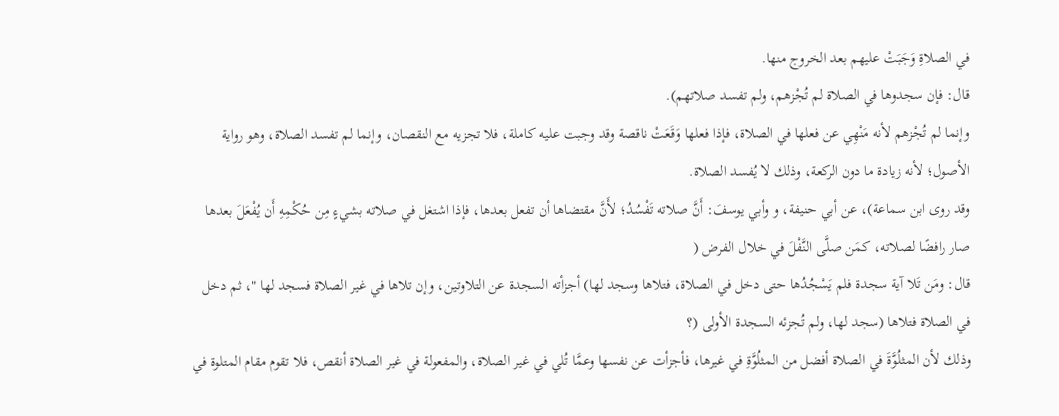في الصلاةِ وَجَبَتْ عليهم بعد الخروج منها.
قال: فإن سجدوها في الصلاة لم تُجْزهم، ولم تفسد صلاتهم).
وإنما لم تُجْزهم لأنه مَنْهِي عن فعلها في الصلاة، فإذا فعلها وَقَعَتْ ناقصة وقد وجبت عليه كاملة، فلا تجزيه مع النقصان، وإنما لم تفسد الصلاة، وهو رواية الأصول؛ لأنه زيادة ما دون الركعة، وذلك لا يُفسد الصلاة.
وقد روى ابن سماعة)، عن أبي حنيفة، و وأبي يوسفَ: أَنَّ صلاته تَفْسُدُ؛ لأَنَّ مقتضاها أن تفعل بعدها، فإذا اشتغل في صلاته بشيءٍ مِن حُكْمِهِ أَن يُفْعَلَ بعدها صار رافضًا لصلاته، كمَن صلَّى النَّفْلَ في خلال الفرض (
قال: ومَن تَلا آية سجدة فلم يَسْجُدُها حتى دخل في الصلاة، فتلاها وسجد لها) أجزأته السجدة عن التلاوتين، وإن تلاها في غير الصلاة فسجد لها "، ثم دخل في الصلاة فتلاها (سجد لها، ولم تُجزئه السجدة الأولى (؟
وذلك لأن المثلُوَّةَ في الصلاة أفضل من المثلُوَّةِ في غيرها، فأجزأت عن نفسها وعمَّا تُلي في غير الصلاة، والمفعولة في غير الصلاة أنقص، فلا تقوم مقام المتلوة في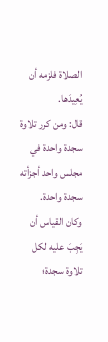الصلاة فلزمه أن يُعِيدَها.
قال: ومن كرر تلاوة سجدة واحدة في مجلس واحد أجزأته سجدة واحدة.
وكان القياس أن يَجِبَ عليه لكل تلاوة سجدة؛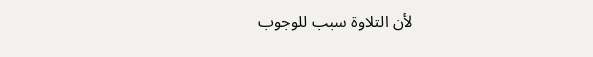لأن التلاوة سبب للوجوب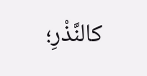كالنَّذْرِ؛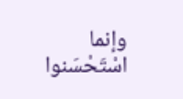وإنما اسْتَحْسَنوا